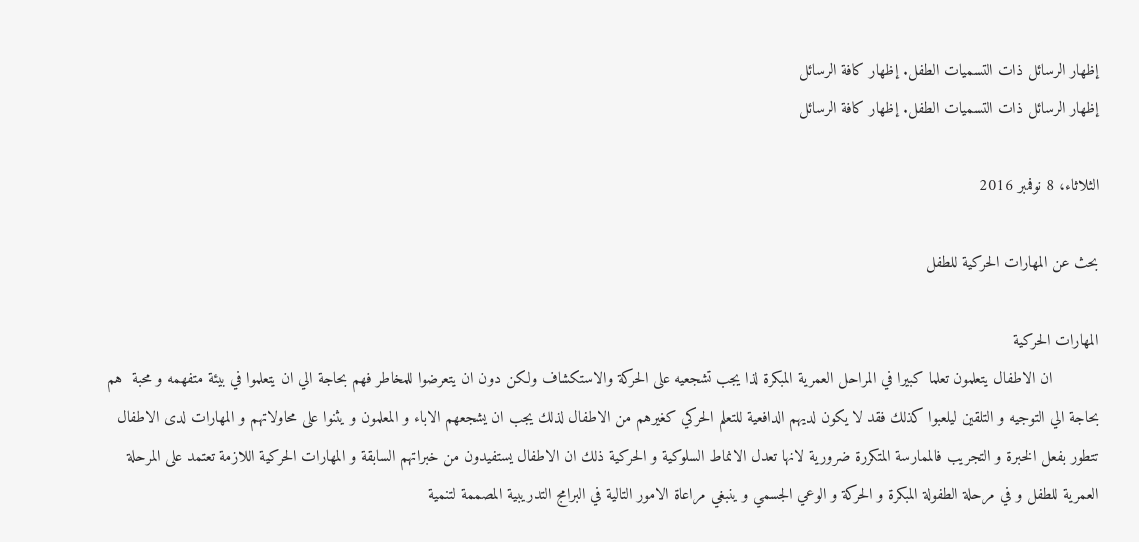إظهار الرسائل ذات التسميات الطفل. إظهار كافة الرسائل
إظهار الرسائل ذات التسميات الطفل. إظهار كافة الرسائل

الثلاثاء، 8 نوفمبر 2016

بحث عن المهارات الحركية للطفل

المهارات الحركية
          ان الاطفال يتعلمون تعلما كبيرا في المراحل العمرية المبكرة لذا يجب تشجعيه على الحركة والاستكشاف ولكن دون ان يتعرضوا للمخاطر فهم بحاجة الي ان يتعلموا في بيئة متفهمه و محبة  هم بحاجة الي التوجيه و التلقين ليلعبوا كذلك فقد لا يكون لديهم الدافعية للتعلم الحركي كغيرهم من الاطفال لذلك يجب ان يشجعهم الاباء و المعلمون و يثنوا على محاولاتهم و المهارات لدى الاطفال تتطور بفعل الخبرة و التجريب فالممارسة المتكررة ضرورية لانها تعدل الانماط السلوكية و الحركية ذلك ان الاطفال يستفيدون من خبراتهم السابقة و المهارات الحركية اللازمة تعتمد على المرحلة العمرية للطفل و في مرحلة الطفولة المبكرة و الحركة و الوعي الجسمي و ينبغي مراعاة الامور التالية في البرامج التدريبية المصممة لتنمية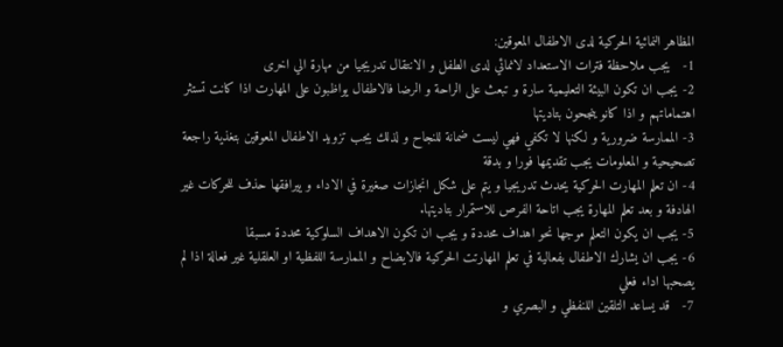المظاهر النمائية الحركية لدى الاطفال المعوقين:
1-   يجب ملاحظة فترات الاستعداد لانمائي لدى الطفل و الانتقال تدريجيا من مهارة الي اخرى
2- يجب ان تكون البيئة التعليمية سارة و تبعث على الراحة و الرضا فالاطفال يواظبون على المهارت اذا كانت تستثر اهتماماتهم و اذا كانو ينجحون بتاديتها
3- الممارسة ضرورية و لكنها لا تكفي فهي ليست ضمانة للنجاح و لذلك يجب تزويد الاطفال المعوقين بتغذية راجعة تصحيحية و المعلومات يجب تقديمها فورا و بدقة
4- ان تعلم المهارت الحركية يحدث تدريجيا و يتم على شكل انجازات صغيرة في الاداء و ييرافقها حذف للحركات غير الهادفة و بعد تعلم المهارة يجب اتاحة الفرص للاستمرار بتاديتها.
5- يجب ان يكون التعلم موجها نحو اهداف محددة و يجب ان تكون الاهداف السلوكية محددة مسبقا
6- يجب ان يشارك الاطفال بفعالية في تعلم المهارتت الحركية فالايضاح و الممارسة اللفظية او العلقلية غير فعالة اذا لم يصحبها اداء فعلي
7-   قد يساعد التلقين اللنفظي و البصري و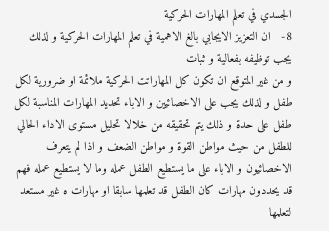الجسدي في تعلم المهارات الحركية
8-   ان التعزيز الايجابي بالغ الاهمية في تعلم المهارات الحركية و لذلك يجب توظيفه بفعالية و ثبات
و من غير المتوقع ان تكون كل المهاراتت الحركية ملائمة او ضرورية لكل طفل و لذلك يجب على الاخصائيين و الاباء تحديد المهارات المناسبة لكل طفل على حدة و ذلك يتم تحقيقه من خلالا تحليل مستوى الاداء الحالي للطفل من حيث مواطن القوة و مواطن الضعف و اذا لم يتعرف الاخصائيون و الاباء على ما يستطيع الطفل عمله وما لا يستطيع عمله فهم قد يحددون مهارات كان الطفل قد تعلمها سابقا او مهارات ه غير مستعد لتعلمها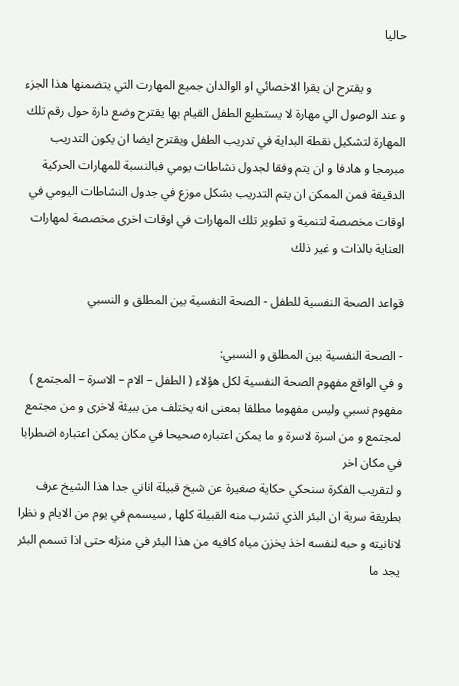حاليا

           و يقترح ان يقرا الاخصائي او الوالدان جميع المهارت التي يتضمنها هذا الجزء و عند الوصول الي مهارة لا يستطيع الطفل القيام بها يقترح وضع دارة حول رقم تلك المهارة لتشكيل نقطة البداية في تدريب الطفل ويقترح ايضا ان يكون التدريب مبرمجا و هادفا و ان يتم وفقا لجدول نشاطات يومي فبالنسبة للمهارات الحركية الدقيقة فمن الممكن ان يتم التدريب بشكل موزع في جدول النشاطات اليومي في اوقات مخصصة لتنمية و تطوير تلك المهارات في اوقات اخرى مخصصة لمهارات العناية بالذات و غير ذلك

قواعد الصحة النفسية للطفل - الصحة النفسية بين المطلق و النسبي

- الصحة النفسية بين المطلق و النسبي:
و في الواقع مفهوم الصحة النفسية لكل هؤلاء ( الطفل – الام – الاسرة – المجتمع ) مفهوم نسبي وليس مفهوما مطلقا بمعنى انه يختلف من ببيئة لاخرى و من مجتمع لمجتمع و من اسرة لاسرة و ما يمكن اعتباره صحيحا في مكان يمكن اعتباره اضطرابا في مكان اخر
و لتقريب الفكرة سنحكي حكاية صغيرة عن شيخ قبيلة اناني جدا هذا الشيخ عرف بطريقة سرية ان البئر الذي تشرب منه القبيلة كلها , سيسمم في يوم من الايام و نظرا لانانيته و حبه لنفسه اخذ يخزن مياه كافيه من هذا البئر في منزله حتى اذا تسمم البئر يجد ما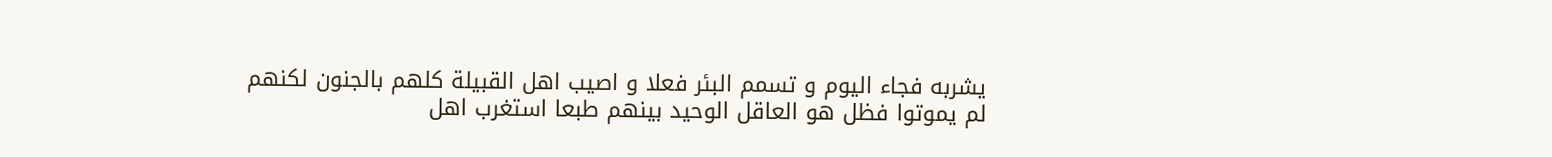يشربه فجاء اليوم و تسمم البئر فعلا و اصيب اهل القبيلة كلهم بالجنون لكنهم لم يموتوا فظل هو العاقل الوحيد بينهم طبعا استغرب اهل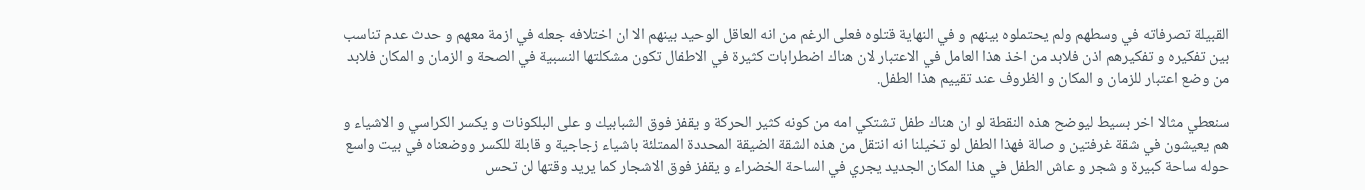القبيلة تصرفاته في وسطهم ولم يحتملوه بينهم و في النهاية قتلوه فعلى الرغم من انه العاقل الوحيد بينهم الا ان اختلافه جعله في ازمة معهم و حدث عدم تناسب بين تفكيره و تفكيرهم اذن فلابد من اخذ هذا العامل في الاعتبار لان هناك اضطرابات كثيرة في الاطفال تكون مشكلتها النسبية في الصحة و الزمان و المكان فلابد من وضع اعتبار للزمان و المكان و الظروف عند تقييم هذا الطفل.

سنعطي مثالا اخر بسيط ليوضح هذه النقطة لو ان هناك طفل تشتكي امه من كونه كثير الحركة و يقفز فوق الشبابيك و على البلكونات و يكسر الكراسي و الاشياء و هم يعيشون في شقة غرفتين و صالة فهذا الطفل لو تخيلنا انه انتقل من هذه الشقة الضيقة المحددة الممتلئة باشياء زجاجية و قابلة للكسر ووضعناه في بيت واسع حوله ساحة كبيرة و شجر و عاش الطفل في هذا المكان الجديد يجري في الساحة الخضراء و يقفز فوق الاشجار كما يريد وقتها لن تحس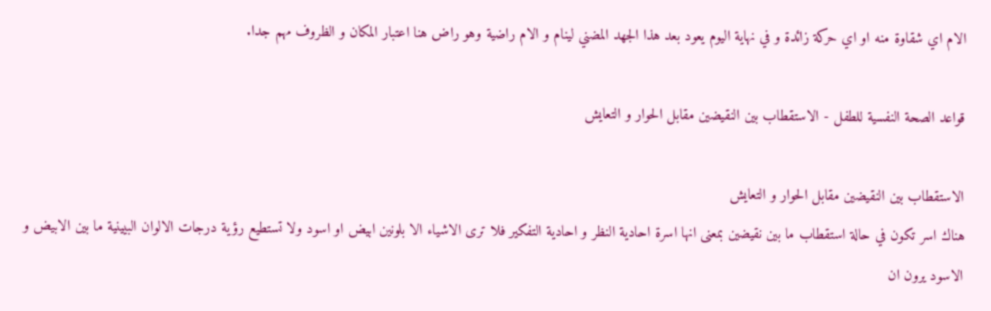الام اي شقاوة منه او اي حركة زائدة و في نهاية اليوم يعود بعد هذا الجهد المضني لينام و الام راضية وهو راض هنا اعتبار المكان و الظروف مهم جدا.

قواعد الصحة النفسية للطفل - الاستقطاب بين النقيضين مقابل الحوار و التعايش

الاستقطاب بين النقيضين مقابل الحوار و التعايش
هناك اسر تكون في حالة استقطاب ما بين نقيضين بمعنى انها اسرة احادية النظر و احادية التفكير فلا ترى الاشياء الا بلونين ابيض او اسود ولا تستطيع رؤية درجات الالوان البيينية ما بين الابيض و الاسود يرون ان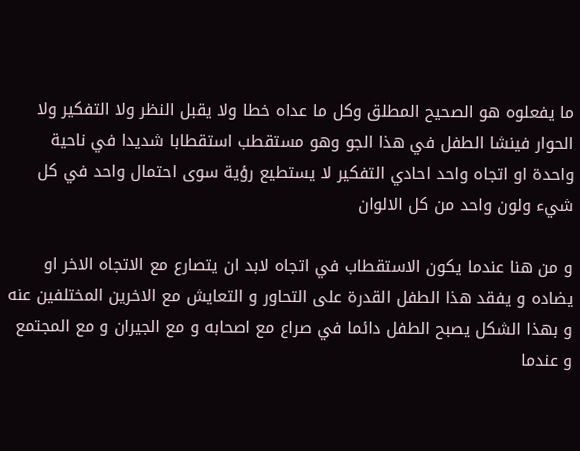ما يفعلوه هو الصحيح المطلق وكل ما عداه خطا ولا يقبل النظر ولا التفكير ولا الحوار فينشا الطفل في هذا الجو وهو مستقطب استقطابا شديدا في ناحية واحدة او اتجاه واحد احادي التفكير لا يستطيع رؤية سوى احتمال واحد في كل شيء ولون واحد من كل الالوان

و من هنا عندما يكون الاستقطاب في اتجاه لابد ان يتصارع مع الاتجاه الاخر او يضاده و يفقد هذا الطفل القدرة على التحاور و التعايش مع الاخرين المختلفين عنه و بهذا الشكل يصبح الطفل دائما في صراع مع اصحابه و مع الجيران و مع المجتمع و عندما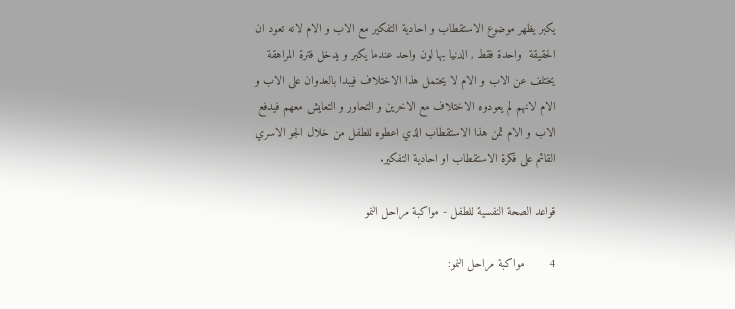يكبر يظهر موضوع الاستقطاب و احادية التفكير مع الاب و الام لانه تعود ان الحقيقة  واحدة فقط , الدنيا بها لون واحد عندما يكبر و يدخل فترة المراهقة يختلف عن الاب و الام لا يحتمل هذا الاختلاف فيبدا بالعدوان على الاب و الام لانهم لم يعودوه الاختلاف مع الاخرين و التحاور و التعايش معهم فيدفع الاب و الام ثمن هذا الاستقطاب الذي اعطوه للطفل من خلال الجو الاسري القائم على فكرة الاستقطاب او احادية التفكير.

قواعد الصحة النفسية للطفل - مواكبة مراحل النمو

4       مواكبة مراحل النمو: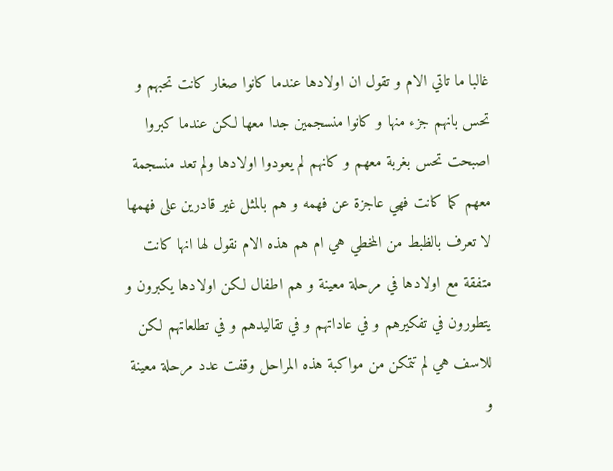غالبا ما تاتي الام و تقول ان اولادها عندما كانوا صغار كانت تحبهم و تحس بانهم جزء منها و كانوا منسجمين جدا معها لكن عندما كبروا اصبحت تحس بغربة معهم و كانهم لم يعودوا اولادها ولم تعد منسجمة معهم كما كانت فهي عاجزة عن فهمه و هم بالمثل غير قادرين على فهمها لا تعرف بالظبط من المخطي هي ام هم هذه الام نقول لها انها كانت متفقة مع اولادها في مرحلة معينة و هم اطفال لكن اولادها يكبرون و يتطورون في تفكيرهم و في عاداتهم و في تقاليدهم و في تطلعاتهم لكن للاسف هي لم تتمكن من مواكبة هذه المراحل وقفت عدد مرحلة معينة و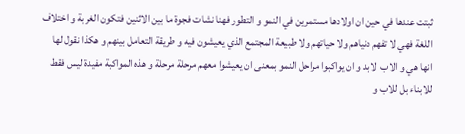ثبتت عندها في حين ان اولادها مستمرين في النمو و التطور فهنا نشات فجوة ما بين الاثنين فتكون الغربة و اختلاف اللغة فهي لا تفهم دنياهم ولا حياتهم ولا طبيعة المجتمع الذي يعيشون فيه و طريقة التعامل بينهم و هكذا نقول لها انها هي و الاب  لابد و ان يواكبوا مراحل النمو بمعنى ان يعيشوا معهم مرحلة مرحلة و هذه المواكبة مفيدة ليس فقط للابناء بل للاب و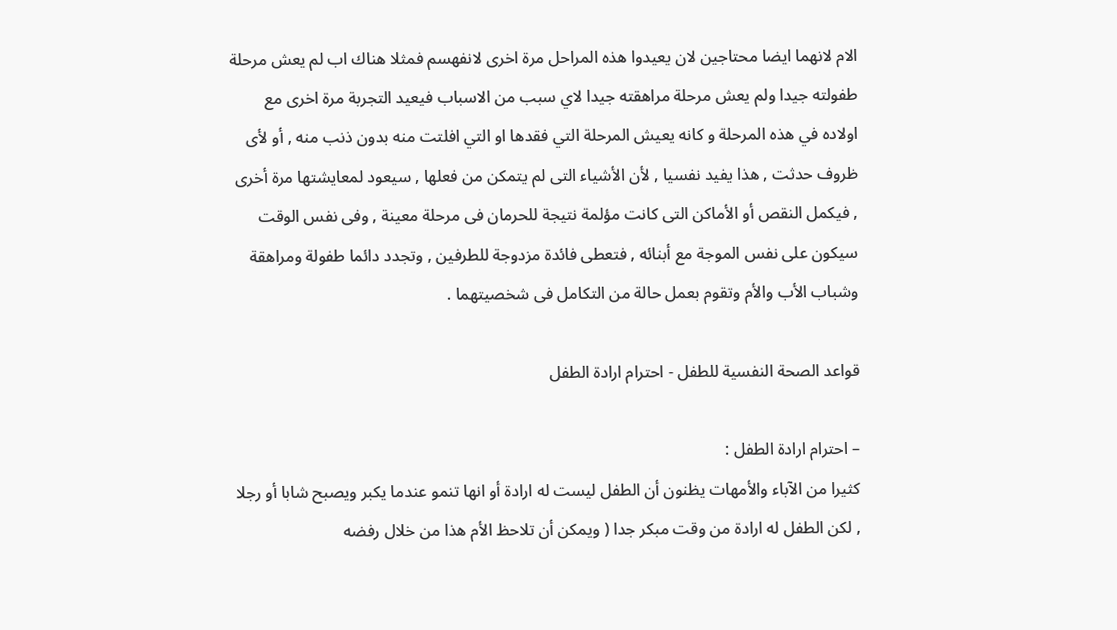الام لانهما ايضا محتاجين لان يعيدوا هذه المراحل مرة اخرى لانفهسم فمثلا هناك اب لم يعش مرحلة طفولته جيدا ولم يعش مرحلة مراهقته جيدا لاي سبب من الاسباب فيعيد التجربة مرة اخرى مع اولاده في هذه المرحلة و كانه يعيش المرحلة التي فقدها او التي افلتت منه بدون ذنب منه , أو لأى ظروف حدثت , هذا يفيد نفسيا , لأن الأشياء التى لم يتمكن من فعلها , سيعود لمعايشتها مرة أخرى , فيكمل النقص أو الأماكن التى كانت مؤلمة نتيجة للحرمان فى مرحلة معينة , وفى نفس الوقت سيكون على نفس الموجة مع أبنائه , فتعطى فائدة مزدوجة للطرفين , وتجدد دائما طفولة ومراهقة وشباب الأب والأم وتقوم بعمل حالة من التكامل فى شخصيتهما .

قواعد الصحة النفسية للطفل - احترام ارادة الطفل

– احترام ارادة الطفل :
كثيرا من الآباء والأمهات يظنون أن الطفل ليست له ارادة أو انها تنمو عندما يكبر ويصبح شابا أو رجلا , لكن الطفل له ارادة من وقت مبكر جدا ( ويمكن أن تلاحظ الأم هذا من خلال رفضه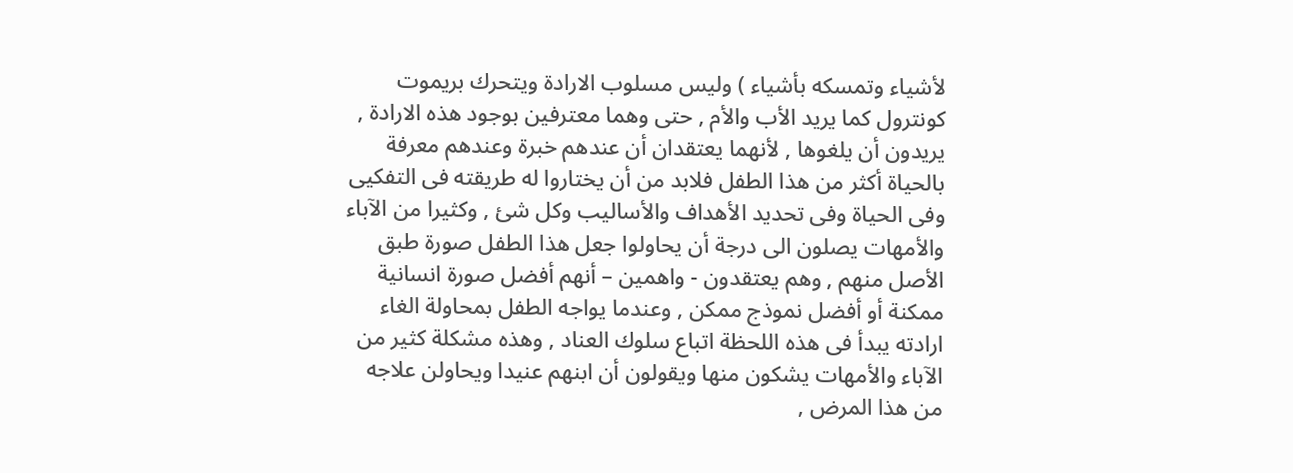لأشياء وتمسكه بأشياء ) وليس مسلوب الارادة ويتحرك بريموت كونترول كما يريد الأب والأم , حتى وهما معترفين بوجود هذه الارادة , يريدون أن يلغوها , لأنهما يعتقدان أن عندهم خبرة وعندهم معرفة بالحياة أكثر من هذا الطفل فلابد من أن يختاروا له طريقته فى التفكيى وفى الحياة وفى تحديد الأهداف والأساليب وكل شئ , وكثيرا من الآباء والأمهات يصلون الى درجة أن يحاولوا جعل هذا الطفل صورة طبق الأصل منهم , وهم يعتقدون - واهمين – أنهم أفضل صورة انسانية ممكنة أو أفضل نموذج ممكن , وعندما يواجه الطفل بمحاولة الغاء ارادته يبدأ فى هذه اللحظة اتباع سلوك العناد , وهذه مشكلة كثير من الآباء والأمهات يشكون منها ويقولون أن ابنهم عنيدا ويحاولن علاجه من هذا المرض ,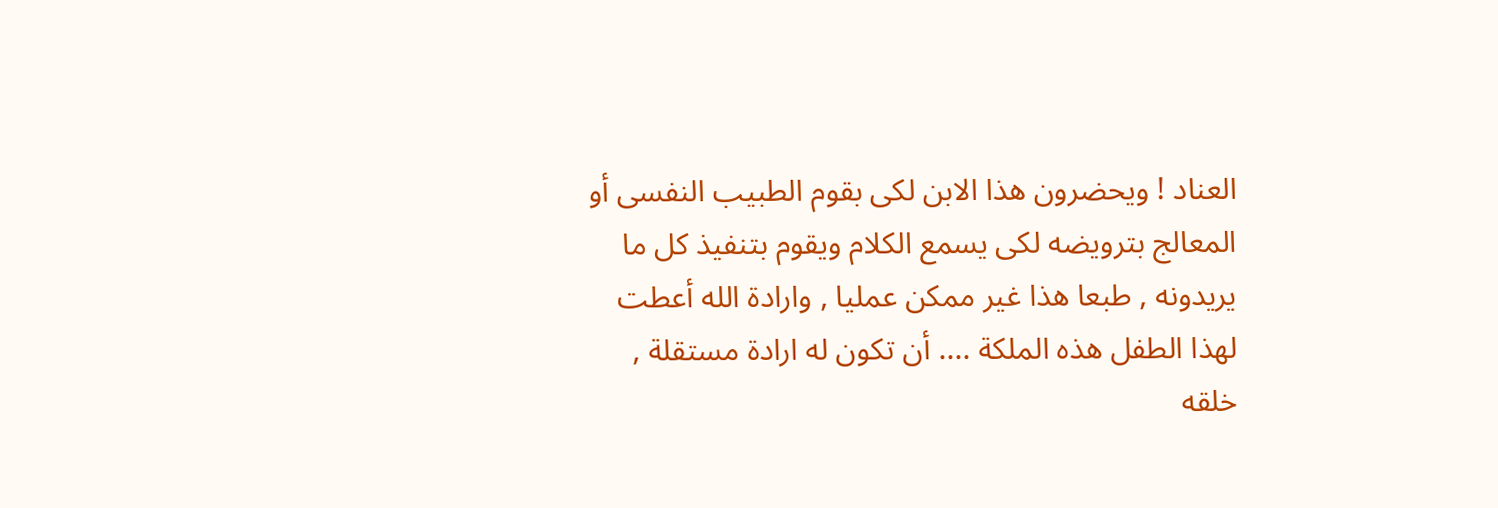العناد ! ويحضرون هذا الابن لكى بقوم الطبيب النفسى أو المعالج بترويضه لكى يسمع الكلام ويقوم بتنفيذ كل ما يريدونه , طبعا هذا غير ممكن عمليا , وارادة الله أعطت لهذا الطفل هذه الملكة .... أن تكون له ارادة مستقلة , خلقه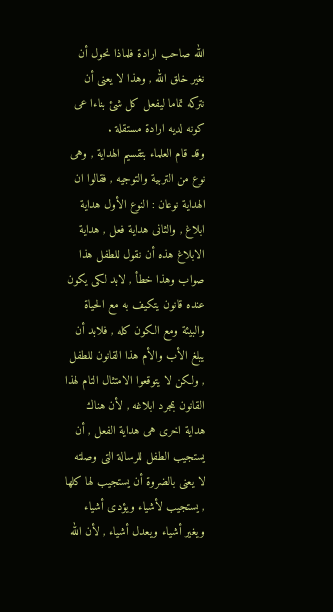الله صاحب ارادة فلماذا نحول أن نغير خلق الله , وهذا لا يعنى أن نتركه تماما ليفعل كل شئ بناءا عى كونه لديه ارادة مستقلة .
وقد قام العلماء بتقسيم الهداية , وهى نوع من التربية والتوجيه , فقالوا ان الهداية نوعان : النوع الأول هداية ابلاغ , والثانى هداية فعل , هداية الابلاغ هذه أن نقول للطفل هذا صواب وهذا خطأ , لابد لكى يكون عنده قانون يتكيف به مع الحياة والبيئة ومع الكون كله , فلابد أن يبلغ الأب والأم هذا القانون للطفل , ولكن لا يتوقعوا الامتثال التام لهذا القانون بمجرد ابلاغه , لأن هناك هداية اخرى هى هداية الفعل , أن يستجيب الطفل للرسالة التى وصلته لا يعنى بالضروة أن يستجيب لها كلها , يستجيب لأشياء ويؤدى أشياء ويغير أشياء ويعدل أشياء , لأن الله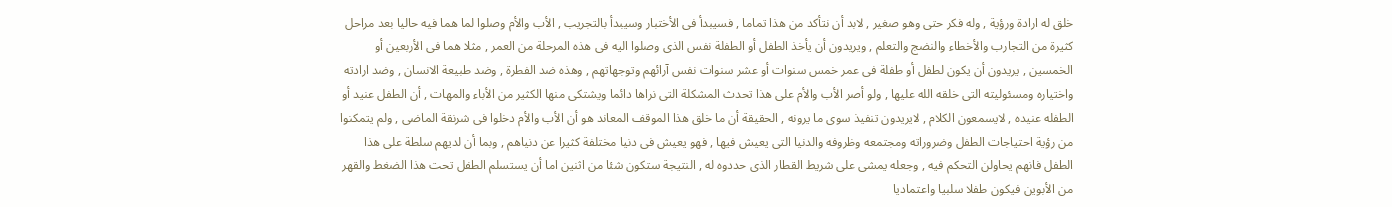خلق له ارادة ورؤية , وله فكر حتى وهو صغير , لابد أن نتأكد من هذا تماما , فسيبدأ فى الأختبار وسيبدأ بالتجريب , الأب والأم وصلوا لما هما فيه حاليا بعد مراحل كثيرة من التجارب والأخطاء والنضج والتعلم , ويريدون أن يأخذ الطفل أو الطفلة نفس الذى وصلوا اليه فى هذه المرحلة من العمر , مثلا هما فى الأربعين أو الخمسين , يريدون أن يكون لطفل أو طفلة فى عمر خمس سنوات أو عشر سنوات نفس آرائهم وتوجهاتهم , وهذه ضد الفطرة , وضد طبيعة الانسان , وضد ارادته واختياره ومسئوليته التى خلقه الله عليها , ولو أصر الأب والأم على هذا تحدث المشكلة التى نراها دائما ويشتكى منها الكثير من الأباء والمهات , أن الطفل عنيد أو الطفله عنيده , لايسمعون الكلام , لايريدون تنفيذ سوى ما يرونه , الحقيقة أن ما خلق هذا الموقف المعاند هو أن الأب والأم دخلوا فى شرنقة الماضى , ولم يتمكنوا من رؤية احتياجات الطفل وضروراته ومجتمعه وظروفه والدنيا التى يعيش فيها , فهو يعيش فى دنيا مختلفة كثيرا عن دنياهم , وبما أن لديهم سلطة على هذا الطفل فانهم يحاولن التحكم فيه , وجعله يمشى على شريط القطار الذى حددوه له , النتيجة ستكون شئا من اثنين اما أن يستسلم الطفل تحت هذا الضغط والقهر من الأبوين فيكون طفلا سلبيا واعتماديا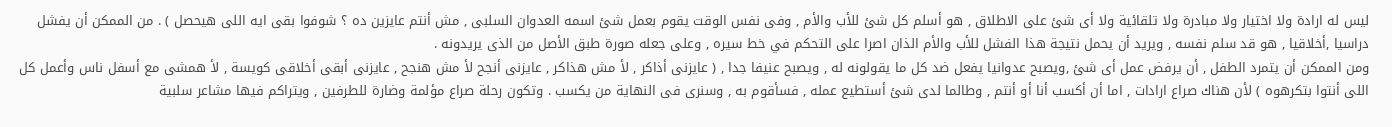ليس له ارادة ولا اختيار ولا مبادرة ولا تلقائية ولا أى شئ على الاطلاق , هو أسلم كل شئ للأب والأم , وفى نفس الوقت يقوم بعمل شئ اسمه العدوان السلبى , مش أنتم عايزين ده ؟ شوفوا بقى ايه اللى هيحصل ) . من الممكن أن يفشل دراسيا ,أخلاقيا , هو قد سلم نفسه , ويريد أن يحمل نتيجة هذا الفشل للأب والأم الذان اصرا على التحكم في خط سيره , وعلى جعله صورة طبق الأصل من الذى يريدونه .
ومن الممكن أن يتمرد الطفل , أن يرفض عمل أى شئ ,ويصبح عدوانيا يفعل ضد كل ما يقولونه له , ويصبح عنيفا جدا , ( عايزنى أذاكر , لأ مش هذاكر , عايزنى أنجح لأ مش هنجح , عايزنى أبقى أخلاقى كويسة , لأ همشى مع أسفل ناس وأعمل كل اللى أنتوا بتكرهوه ) لأن هناك صراع ارادات , اما أن أكسب أنا أو أنتم , وطالما لدى شئ أستطيع عمله , فسأقوم به , وسنرى فى النهاية من يكسب . وتكون رحلة صراع مؤلمة وضارة للطرفين , ويتراكم فيها مشاعر سلبية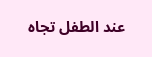عند الطفل تجاه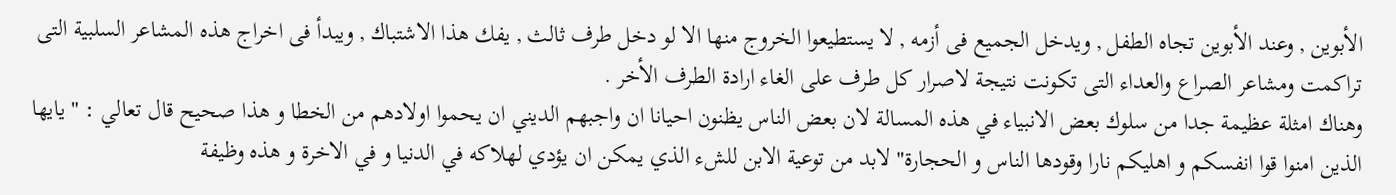الأبوين , وعند الأبوين تجاه الطفل , ويدخل الجميع فى أزمه , لا يستطيعوا الخروج منها الا لو دخل طرف ثالث , يفك هذا الاشتباك , ويبدأ فى اخراج هذه المشاعر السلبية التى تراكمت ومشاعر الصراع والعداء التى تكونت نتيجة لاصرار كل طرف على الغاء ارادة الطرف الأخر .
وهناك امثلة عظيمة جدا من سلوك بعض الانبياء في هذه المسالة لان بعض الناس يظنون احيانا ان واجبهم الديني ان يحموا اولادهم من الخطا و هذا صحيح قال تعالي : " يايها الذين امنوا قوا انفسكم و اهليكم نارا وقودها الناس و الحجارة" لابد من توعية الابن للشء الذي يمكن ان يؤدي لهلاكه في الدنيا و في الاخرة و هذه وظيفة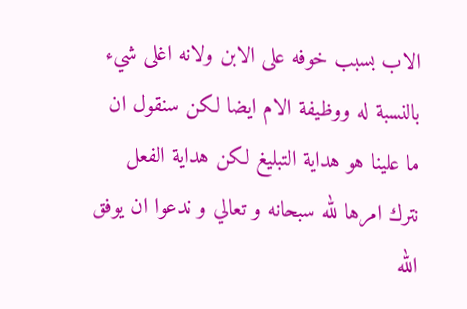الاب بسبب خوفه على الابن ولانه اغلى شيء بالنسبة له ووظيفة الام ايضا لكن سنقول ان ما علينا هو هداية التبليغ لكن هداية الفعل نترك امرها لله سبحانه و تعالي و ندعوا ان يوفق الله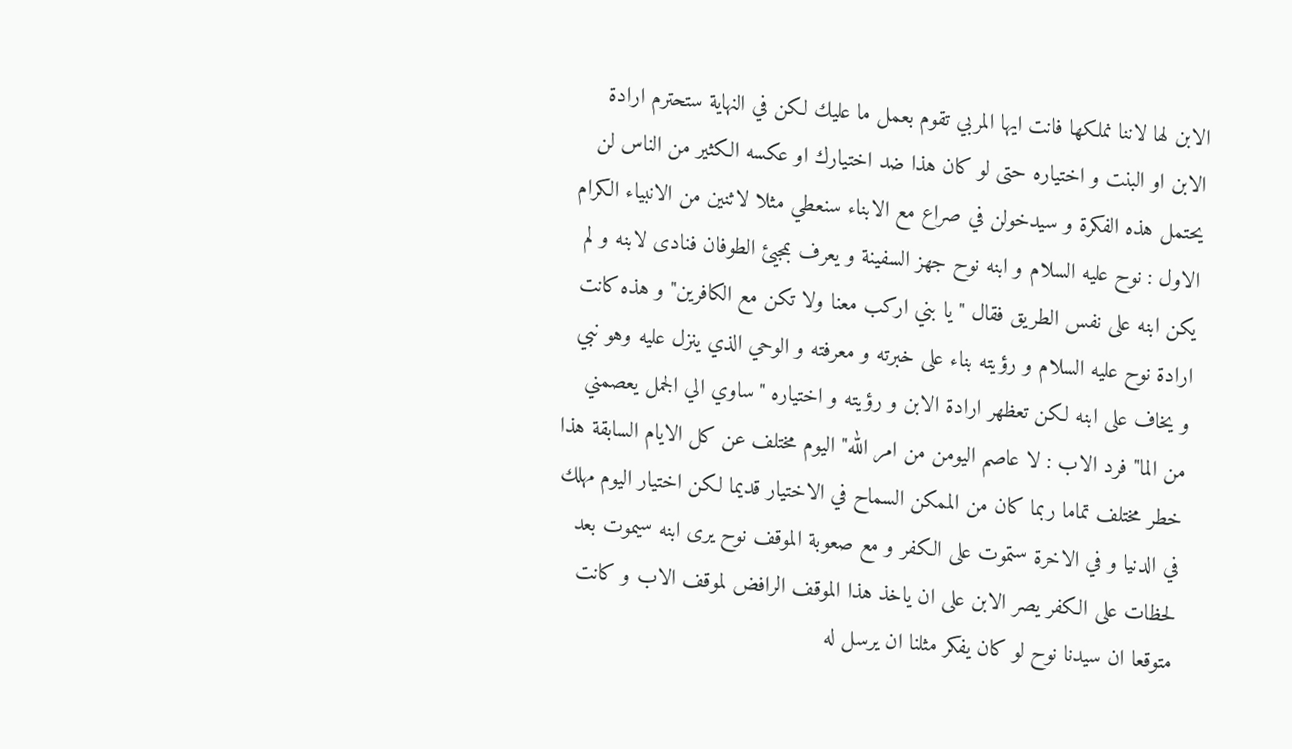الابن لها لاننا نملكها فانت ايها المربي تقوم بعمل ما عليك لكن في النهاية ستحترم ارادة الابن او البنت و اختياره حتى لو كان هذا ضد اختيارك او عكسه الكثير من الناس لن يحتمل هذه الفكرة و سيدخولن في صراع مع الابناء سنعطي مثلا لاثنين من الانبياء الكرام الاول : نوح عليه السلام و ابنه نوح جهز السفينة و يعرف بمجيئ الطوفان فنادى لابنه و لم يكن ابنه على نفس الطريق فقال " يا بني اركب معنا ولا تكن مع الكافرين" و هذه كانت ارادة نوح عليه السلام و رؤيته بناء على خبرته و معرفته و الوحي الذي ينزل عليه وهو نبي و يخاف على ابنه لكن تعظهر ارادة الابن و رؤيته و اختياره "ساوي الي الجمل يعصمني من الما" فرد الاب : لا عاصم اليومن من امر الله" اليوم مختلف عن كل الايام السابقة هذا خطر مختلف تماما ربما كان من الممكن السماح في الاختيار قديما لكن اختيار اليوم مهلك في الدنيا و في الاخرة ستموت على الكفر و مع صعوبة الموقف نوح يرى ابنه سيموت بعد لحظات على الكفر يصر الابن على ان ياخذ هذا الموقف الرافض لموقف الاب و كانت متوقعا ان سيدنا نوح لو كان يفكر مثلنا ان يرسل له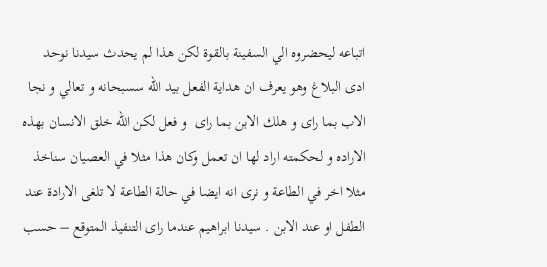اتباعه ليحضروه الي السفينة بالقوة لكن هذا لم يحدث سيدنا نوحد ادى البلاغ وهو يعرف ان هداية الفعل بيد الله سسبحانه و تعالي و نجا الاب بما راى و هلك الابن بما راى  و فعل لكن الله خلق الانسان بهذه الاراده و لحكمته اراد لها ان تعمل وكان هذا مثلا في العصيان سناخذ مثلا اخر في الطاعة و نرى انه ايضا في حالة الطاعة لا تلغى الارادة عند الطفل او عند الابن . سيدنا ابراهيم عندما راى التنفيذ المتوقع – حسب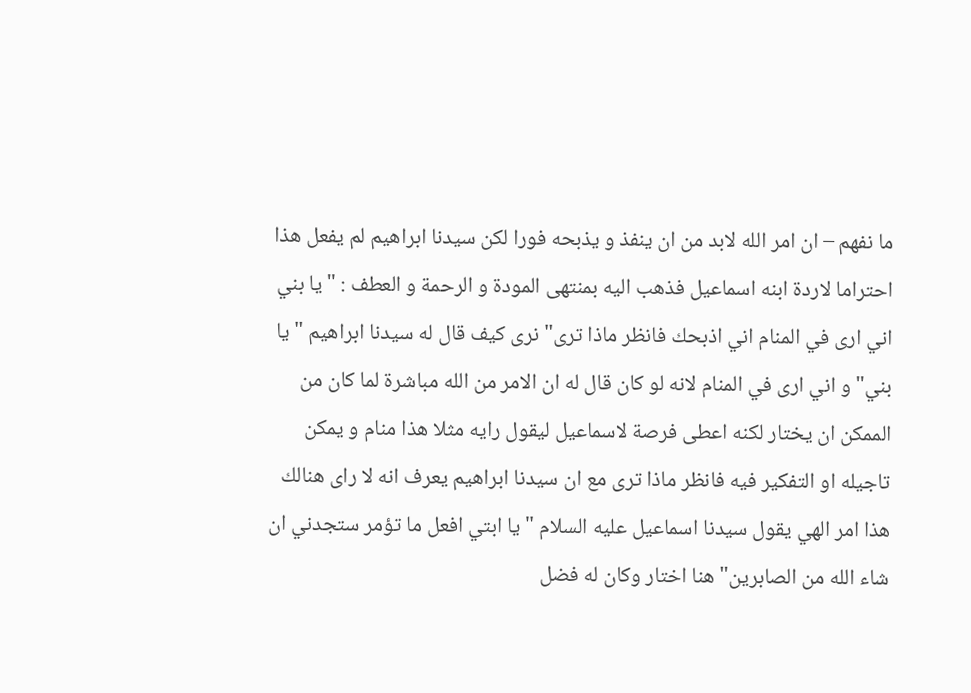ما نفهم – ان امر الله لابد من ان ينفذ و يذبحه فورا لكن سيدنا ابراهيم لم يفعل هذا احتراما لاردة ابنه اسماعيل فذهب اليه بمنتهى المودة و الرحمة و العطف : " يا بني اني ارى في المنام اني اذبحك فانظر ماذا ترى" نرى كيف قال له سيدنا ابراهيم " يا بني" و اني ارى في المنام لانه لو كان قال له ان الامر من الله مباشرة لما كان من الممكن ان يختار لكنه اعطى فرصة لاسماعيل ليقول رايه مثلا هذا منام و يمكن تاجيله او التفكير فيه فانظر ماذا ترى مع ان سيدنا ابراهيم يعرف انه لا راى هنالك هذا امر الهي يقول سيدنا اسماعيل عليه السلام " يا ابتي افعل ما تؤمر ستجدني ان شاء الله من الصابرين" هنا اختار وكان له فضل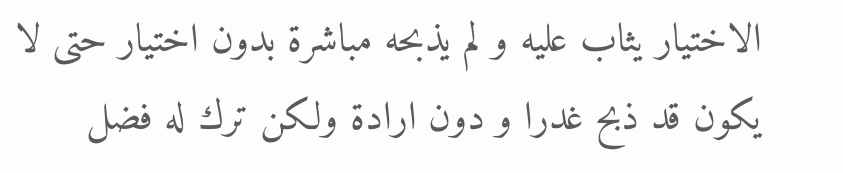الاختيار يثاب عليه و لم يذبحه مباشرة بدون اختيار حتى لا يكون قد ذبح غدرا و دون ارادة ولكن ترك له فضل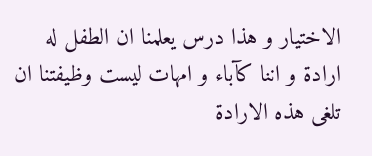الاختيار و هذا درس يعلمنا ان الطفل له ارادة و اننا كآباء و امهات ليست وظيفتنا ان تلغى هذه الارادة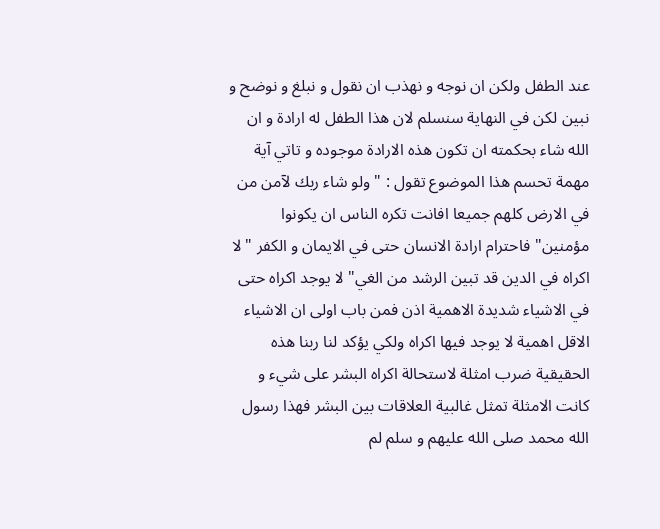عند الطفل ولكن ان نوجه و نهذب ان نقول و نبلغ و نوضح و نبين لكن في النهاية سنسلم لان هذا الطفل له ارادة و ان الله شاء بحكمته ان تكون هذه الارادة موجوده و تاتي آية مهمة تحسم هذا الموضوع تقول : " ولو شاء ربك لآمن من في الارض كلهم جميعا افانت تكره الناس ان يكونوا مؤمنين" فاحترام ارادة الانسان حتى في الايمان و الكفر " لا اكراه في الدين قد تبين الرشد من الغي" لا يوجد اكراه حتى في الاشياء شديدة الاهمية اذن فمن باب اولى ان الاشياء الاقل اهمية لا يوجد فيها اكراه ولكي يؤكد لنا ربنا هذه الحقيقية ضرب امثلة لاستحالة اكراه البشر على شيء و كانت الامثلة تمثل غالبية العلاقات بين البشر فهذا رسول الله محمد صلى الله عليهم و سلم لم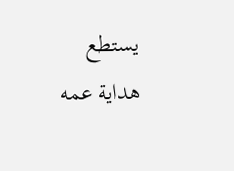يستطع هداية عمه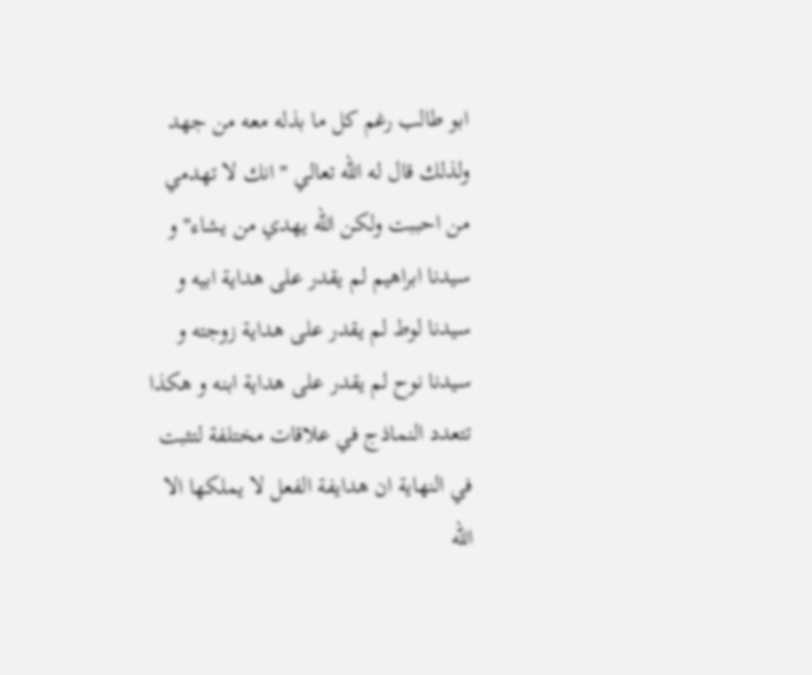ابو طالب رغم كل ما بذله معه من جهد ولذلك قال له الله تعالي " انك لا تهدمي من احببت ولكن الله يهدي من يشاء" و سيدنا ابراهيم لم يقدر على هداية ابيه و سيدنا لوط لم يقدر على هداية زوجته و سيدنا نوح لم يقدر على هداية ابنه و هكذا تتعدد النماذج في علاقات مختلفة لتثبت في النهاية ان هدايفة الفعل لا يملكها الا الله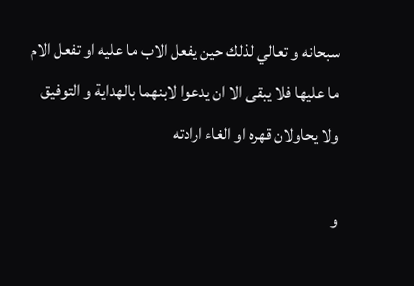سبحانه و تعالي لذلك حين يفعل الاب ما عليه او تفعل الام ما عليها فلا يبقى الا ان يدعوا لابنهما بالهداية و التوفيق ولا يحاولان قهره او الغاء ارادته

و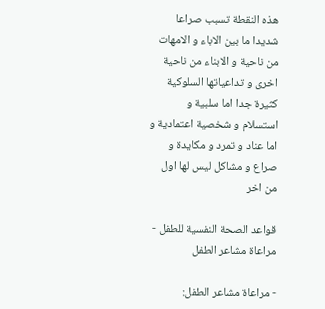هذه النقطة تسبب صراعا شديدا ما بين الاباء و الامهات من ناحية و الابناء من ناحية اخرى و تداعياتها السلوكية كثيرة جدا اما سلبية و استسلام و شخصية اعتمادية و اما عناد و تمرد و مكايدة و صراع و مشاكل ليس لها اول من اخر

قواعد الصحة النفسية للطفل - مراعاة مشاعر الطفل

- مراعاة مشاعر الطفل: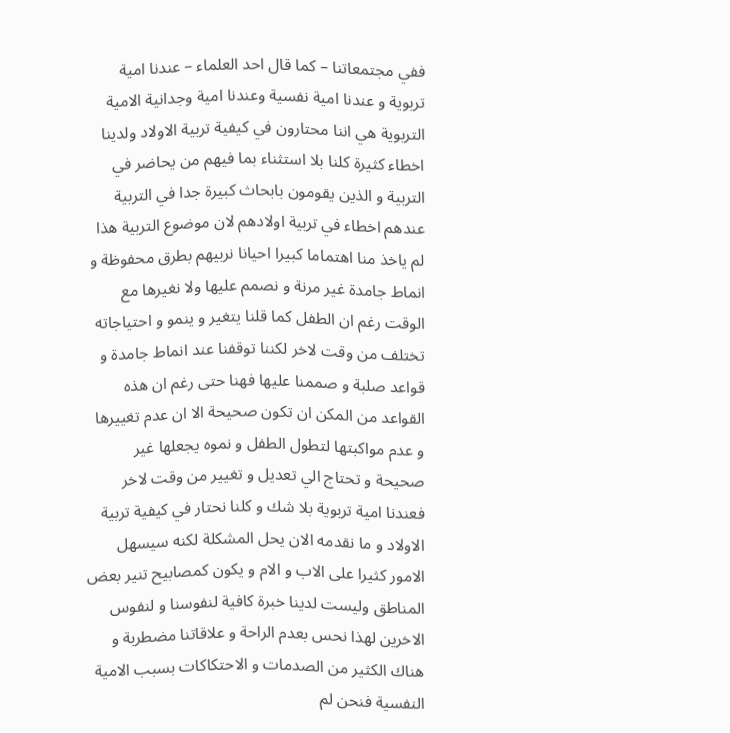ففي مجتمعاتنا – كما قال احد العلماء – عندنا امية تربوية و عندنا امية نفسية وعندنا امية وجدانية الامية التربوية هي اننا محتارون في كيفية تربية الاولاد ولدينا اخطاء كثيرة كلنا بلا استثناء بما فيهم من يحاضر في التربية و الذين يقومون بابحاث كبيرة جدا في التربية عندهم اخطاء في تربية اولادهم لان موضوع التربية هذا لم ياخذ منا اهتماما كبيرا احيانا نربيهم بطرق محفوظة و انماط جامدة غير مرنة و نصمم عليها ولا نغيرها مع الوقت رغم ان الطفل كما قلنا يتغير و ينمو و احتياجاته تختلف من وقت لاخر لكننا توقفنا عند انماط جامدة و قواعد صلبة و صممنا عليها فهنا حتى رغم ان هذه القواعد من المكن ان تكون صحيحة الا ان عدم تغييرها و عدم مواكبتها لتطول الطفل و نموه يجعلها غير صحيحة و تحتاج الي تعديل و تغيير من وقت لاخر فعندنا امية تربوية بلا شك و كلنا نحتار في كيفية تربية الاولاد و ما نقدمه الان يحل المشكلة لكنه سيسهل الامور كثيرا على الاب و الام و يكون كمصابيح تنير بعض المناطق وليست لدينا خبرة كافية لنفوسنا و لنفوس الاخرين لهذا نحس بعدم الراحة و علاقاتنا مضطربة و هناك الكثير من الصدمات و الاحتكاكات بسبب الامية النفسية فنحن لم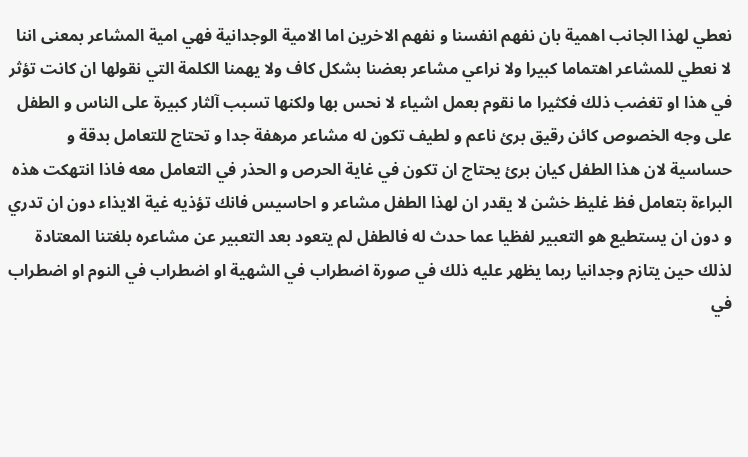نعطي لهذا الجانب اهمية بان نفهم انفسنا و نفهم الاخرين اما الامية الوجدانية فهي امية المشاعر بمعنى اننا لا نعطي للمشاعر اهتماما كبيرا ولا نراعي مشاعر بعضنا بشكل كاف ولا يهمنا الكلمة التي نقولها ان كانت تؤثر في هذا او تغضب ذلك فكثيرا ما نقوم بعمل اشياء لا نحس بها ولكنها تسبب آلثار كبيرة على الناس و الطفل على وجه الخصوص كائن رقيق برئ ناعم و لطيف تكون له مشاعر مرهفة جدا و تحتاج للتعامل بدقة و حساسية لان هذا الطفل كيان برئ يحتاج ان تكون في غاية الحرص و الحذر في التعامل معه فاذا انتهكت هذه البراءة بتعامل فظ غليظ خشن لا يقدر ان لهذا الطفل مشاعر و احاسيس فانك تؤذيه غية الايذاء دون ان تدري و دون ان يستطيع هو التعبير لفظيا عما حدث له فالطفل لم يتعود بعد التعبير عن مشاعره بلغتنا المعتادة لذلك حين يتازم وجدانيا ربما يظهر عليه ذلك في صورة اضطراب في الشهية او اضطراب في النوم او اضطراب في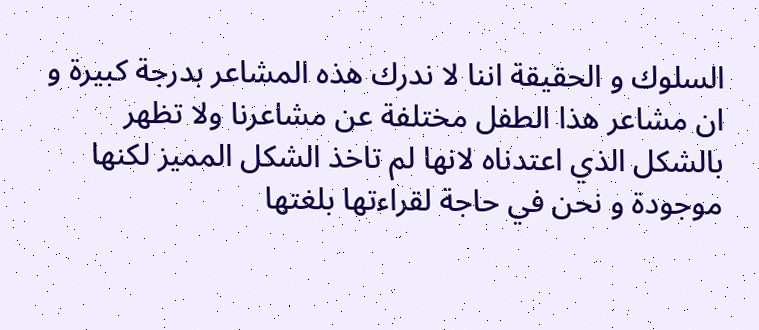السلوك و الحقيقة اننا لا ندرك هذه المشاعر بدرجة كبيرة و ان مشاعر هذا الطفل مختلفة عن مشاعرنا ولا تظهر بالشكل الذي اعتدناه لانها لم تاخذ الشكل المميز لكنها موجودة و نحن في حاجة لقراءتها بلغتها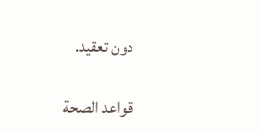دون تعقيد.

قواعد الصحة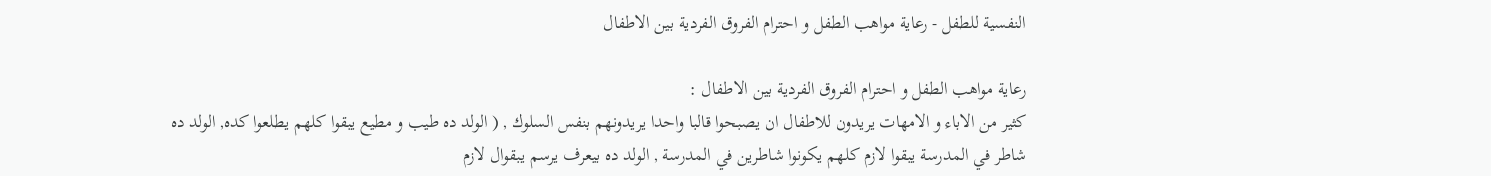النفسية للطفل - رعاية مواهب الطفل و احترام الفروق الفردية بين الاطفال

رعاية مواهب الطفل و احترام الفروق الفردية بين الاطفال :
كثير من الاباء و الامهات يريدون للاطفال ان يصبحوا قالبا واحدا يريدونهم بنفس السلوك , ( الولد ده طيب و مطيع يبقوا كلهم يطلعوا كده, الولد ده شاطر في المدرسة يبقوا لازم كلهم يكونوا شاطرين في المدرسة , الولد ده بيعرف يرسم يبقوال لازم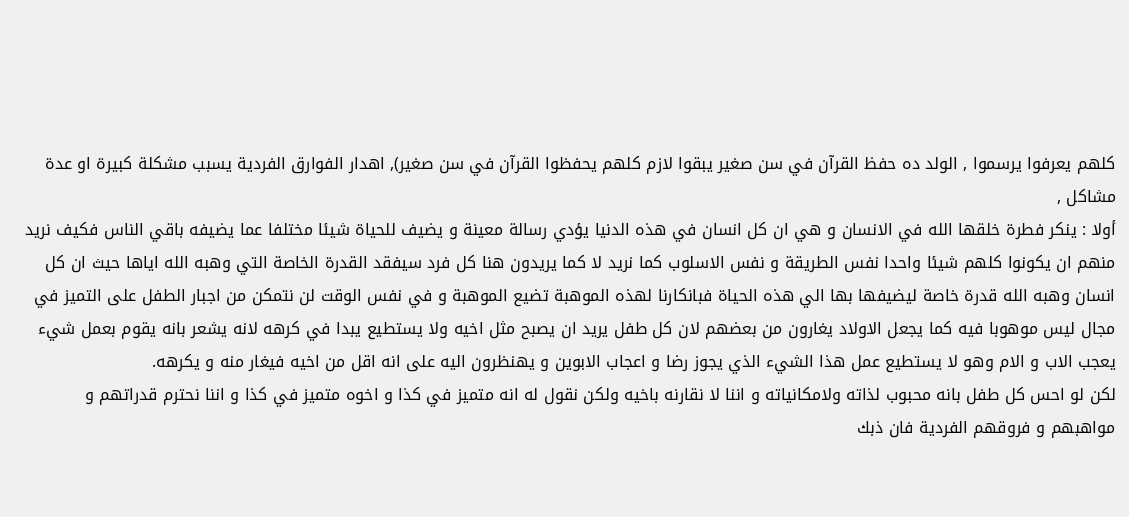كلهم يعرفوا يرسموا , الولد ده حفظ القرآن في سن صغير يبقوا لازم كلهم يحفظوا القرآن في سن صغير), اهدار الفوارق الفردية يسبب مشكلة كبيرة او عدة مشاكل ,
أولا : ينكر فطرة خلقها الله في الانسان و هي ان كل انسان في هذه الدنيا يؤدي رسالة معينة و يضيف للحياة شيئا مختلفا عما يضيفه باقي الناس فكيف نريد منهم ان يكونوا كلهم شيئا واحدا نفس الطريقة و نفس الاسلوب كما نريد لا كما يريدون هنا كل فرد سيفقد القدرة الخاصة التي وهبه الله اياها حيث ان كل انسان وهبه الله قدرة خاصة ليضيفها بها الي هذه الحياة فبانكارنا لهذه الموهبة تضيع الموهبة و في نفس الوقت لن نتمكن من اجبار الطفل على التميز في مجال ليس موهوبا فيه كما يجعل الاولاد يغارون من بعضهم لان كل طفل يريد ان يصبح مثل اخيه ولا يستطيع يبدا في كرهه لانه يشعر بانه يقوم بعمل شيء يعجب الاب و الام وهو لا يستطيع عمل هذا الشيء الذي يجوز رضا و اعجاب الابوين و يهنظرون اليه على انه اقل من اخيه فيغار منه و يكرهه.
لكن لو احس كل طفل بانه محبوب لذاته ولامكانياته و اننا لا نقارنه باخيه ولكن نقول له انه متميز في كذا و اخوه متميز في كذا و اننا نحترم قدراتهم و مواهبهم و فروقهم الفردية فان ذبك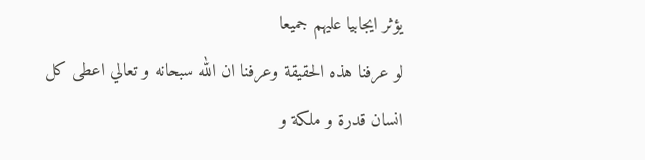يؤثر ايجابيا عليهم جميعا
لو عرفنا هذه الحقيقة وعرفنا ان الله سبحانه و تعالي اعطى كل انسان قدرة و ملكة و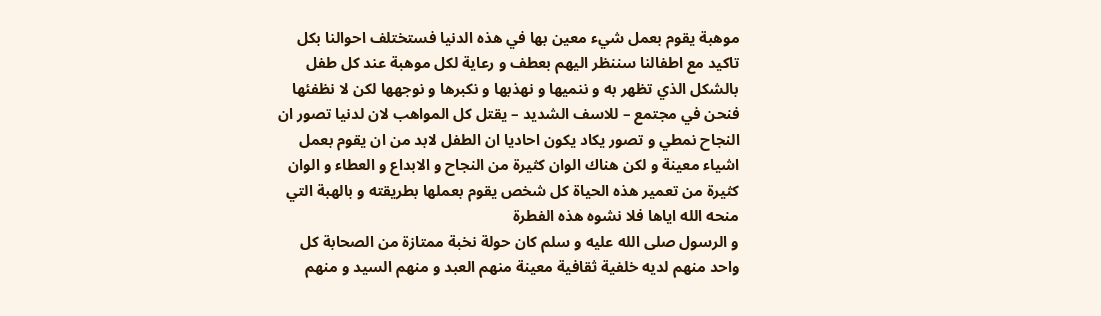موهبة يقوم بعمل شيء معين بها في هذه الدنيا فستختلف احوالنا بكل تاكيد مع اطفالنا سننظر اليهم بعطف و رعاية لكل موهبة عند كل طفل بالشكل الذي تظهر به و ننميها و نهذبها و نكبرها و نوجهها لكن لا نظفئها فنحن في مجتمع – للاسف الشديد – يقتل كل المواهب لان لدنيا تصور ان النجاح نمطي و تصور يكاد يكون احاديا ان الطفل لابد من ان يقوم بعمل اشياء معينة و لكن هناك الوان كثيرة من النجاح و الابداع و العطاء و الوان كثيرة من تعمير هذه الحياة كل شخص يقوم بعملها بطريقته و بالهبة التي منحه الله اياها فلا نشوه هذه الفطرة
و الرسول صلى الله عليه و سلم كان حولة نخبة ممتازة من الصحابة كل واحد منهم لديه خلفية ثقافية معينة منهم العبد و منهم السيد و منهم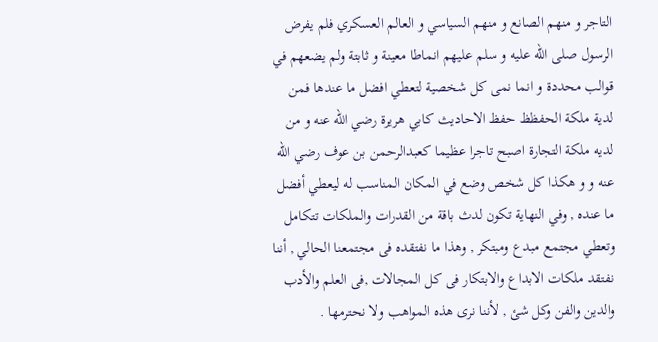التاجر و منهم الصانع و منهم السياسي و العالم العسكري فلم يفرض الرسول صلى الله عليه و سلم عليهم انماطا معينة و ثابتة ولم يضعهم في قوالب محددة و انما نمى كل شخصية لتعطي افضل ما عندها فمن لدية ملكة الحفظظ حفظ الاحاديث كابي هريرة رضي الله عنه و من لديه ملكة التجارة اصبح تاجرا عظيما كعبدالرحمن بن عوف رضي الله عنه و و هكذا كل شخص وضع في المكان المناسب له ليعطي أفضل ما عنده , وفي النهاية تكون لدث باقة من القدرات والملكات تتكامل وتعطي مجتمع مبدع ومبتكر , وهذا ما نفتقده فى مجتمعنا الحالي , أننا نفتقد ملكات الابداع والابتكار فى كل المجالات ,فى العلم والأدب والدين والفن وكل شئ , لأننا نرى هذه المواهب ولا نحترمها .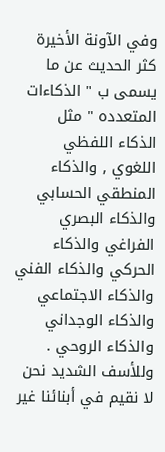وفي الآونة الأخيرة كثر الحديث عن ما يسمى ب " الذكاءات المتعدده " مثل الذكاء اللفظي اللغوي , والذكاء المنطقي الحسابي والذكاء البصري الفراغي والذكاء الحركي والذكاء الفني والذكاء الاجتماعي والذكاء الوجداني والذكاء الروحي . وللأسف الشديد نحن لا نقيم في أبنائنا غير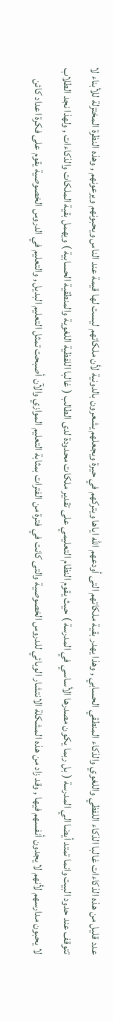عدد قليل من هذه الذكاءات غالبا الذكاء اللفظي واللغوي والذكاء المنطقي الحسابي , وهذا يهدر بقية ملكاتهم التى أودعهم الله اياها ويتركهم في حيرة ويجعلهم يشعرون بالدونية لأن ملكاتهم ليست لها قيمة عند الناس ويحبونهم ويرعونهم , وهذه النظرة المختزلة للأبناء لا تتوقف عند حدود البيت وانما تمتد أيضا الي المدرسة ( بل ربما يكون مصدرها الأساسي في المدرسة ) حيث يقوم النظام التعليمي على تقدير ملكات محدودة لدى الطالب ( غالبا اللفظية اللغوية والمنطقية الحسابية ) ويهمل بقية الملكات والذكاءات , ولهذا نجد الطلاب لا يحبون مدارسهم لأنهم لا يجدون أنفسهم فيها , وقد زاد من هذه المشكلة الانتشار الوبائي للدروس الخصوصية والتى كانت في فترة من الفترات بمثابة التعليم الموازي والآن أصبحت تمثل التعليم البديل , والتعليم في الدروس الخصوصية يقوم على فكرة اعداد كائن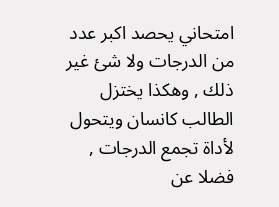امتحاني يحصد اكبر عدد من الدرجات ولا شئ غير ذلك , وهكذا يختزل الطالب كانسان ويتحول لأداة تجمع الدرجات , فضلا عن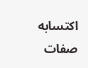اكتسابه صفات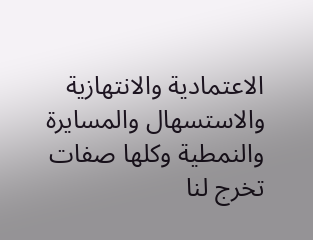الاعتمادية والانتهازية والاستسهال والمسايرة والنمطية وكلها صفات تخرج لنا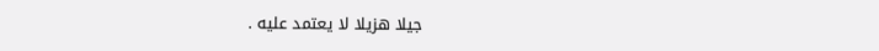جيلا هزيلا لا يعتمد عليه .